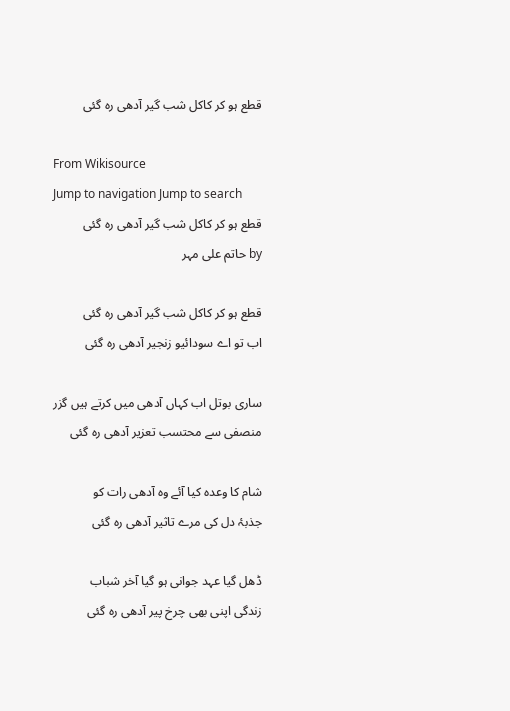قطع ہو کر کاکل شب گیر آدھی رہ گئی

From Wikisource
Jump to navigation Jump to search
قطع ہو کر کاکل شب گیر آدھی رہ گئی
by حاتم علی مہر

قطع ہو کر کاکل شب گیر آدھی رہ گئی
اب تو اے سودائیو زنجیر آدھی رہ گئی

ساری بوتل اب کہاں آدھی میں کرتے ہیں گزر
منصفی سے محتسب تعزیر آدھی رہ گئی

شام کا وعدہ کیا آئے وہ آدھی رات کو
جذبۂ دل کی مرے تاثیر آدھی رہ گئی

ڈھل گیا عہد جوانی ہو گیا آخر شباب
زندگی اپنی بھی چرخ پیر آدھی رہ گئی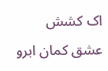اک کشش عشق کمان ابرو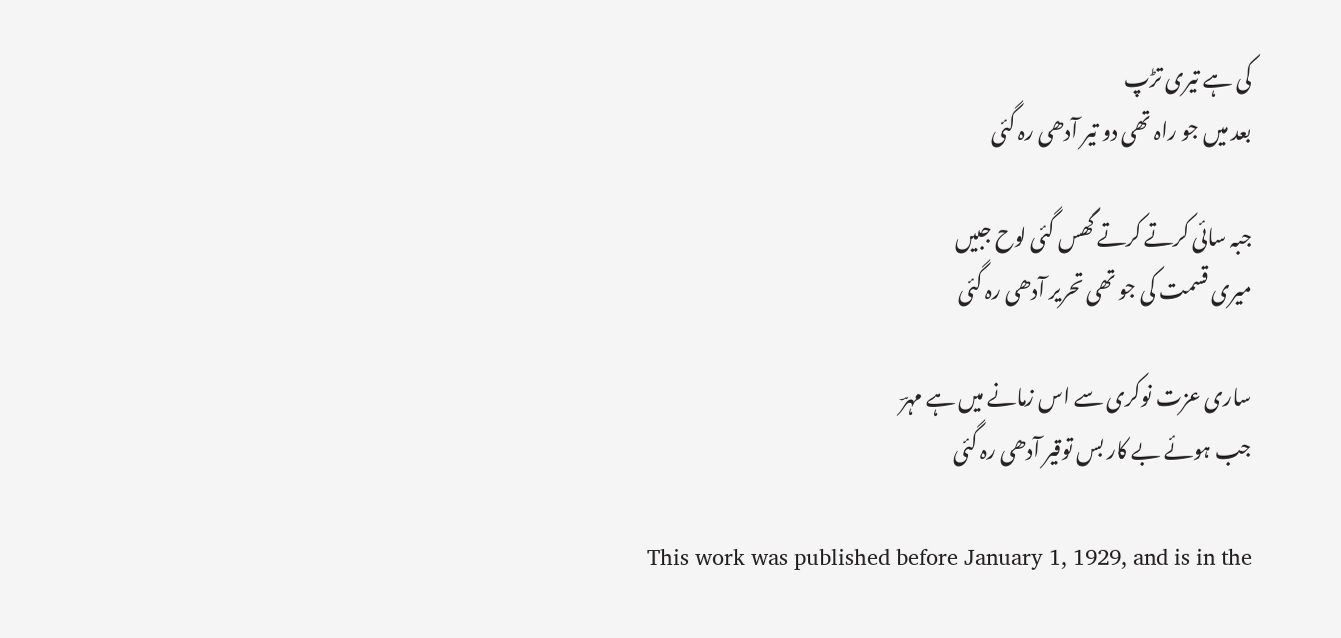کی ہے تیری تڑپ
بعد میں جو راہ تھی دو تیر آدھی رہ گئی

جبہ سائی کرتے کرتے گھس گئی لوح جبیں
میری قسمت کی جو تھی تحریر آدھی رہ گئی

ساری عزت نوکری سے اس زمانے میں ہے مہرؔ
جب ہوئے بے کار بس توقیر آدھی رہ گئی

This work was published before January 1, 1929, and is in the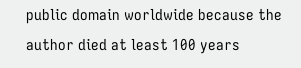public domain worldwide because the author died at least 100 years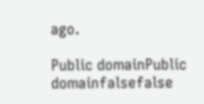ago.

Public domainPublic domainfalsefalse